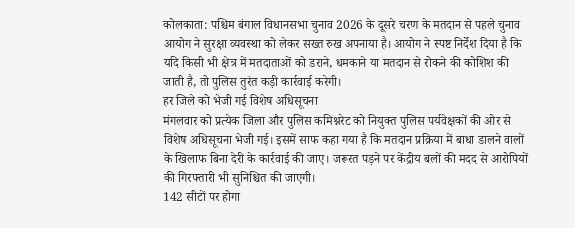कोलकाता: पश्चिम बंगाल विधानसभा चुनाव 2026 के दूसरे चरण के मतदान से पहले चुनाव आयोग ने सुरक्षा व्यवस्था को लेकर सख्त रुख अपनाया है। आयोग ने स्पष्ट निर्देश दिया है कि यदि किसी भी क्षेत्र में मतदाताओं को डराने, धमकाने या मतदान से रोकने की कोशिश की जाती है, तो पुलिस तुरंत कड़ी कार्रवाई करेगी।
हर जिले को भेजी गई विशेष अधिसूचना
मंगलवार को प्रत्येक जिला और पुलिस कमिश्नरेट को नियुक्त पुलिस पर्यवेक्षकों की ओर से विशेष अधिसूचना भेजी गई। इसमें साफ कहा गया है कि मतदान प्रक्रिया में बाधा डालने वालों के खिलाफ बिना देरी के कार्रवाई की जाए। जरूरत पड़ने पर केंद्रीय बलों की मदद से आरोपियों की गिरफ्तारी भी सुनिश्चित की जाएगी।
142 सीटों पर होगा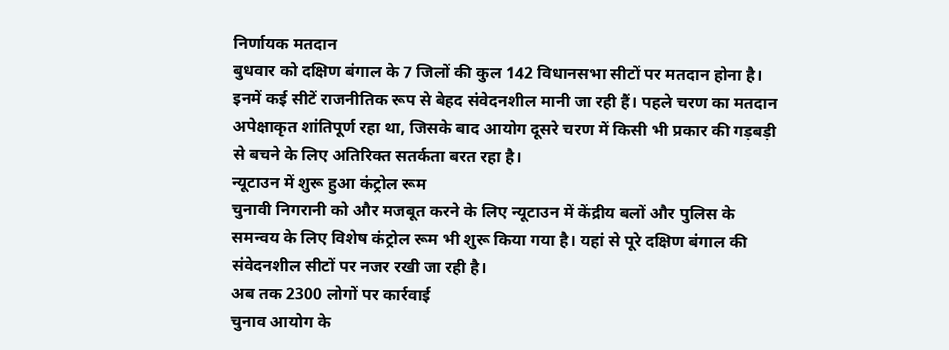निर्णायक मतदान
बुधवार को दक्षिण बंगाल के 7 जिलों की कुल 142 विधानसभा सीटों पर मतदान होना है। इनमें कई सीटें राजनीतिक रूप से बेहद संवेदनशील मानी जा रही हैं। पहले चरण का मतदान अपेक्षाकृत शांतिपूर्ण रहा था, जिसके बाद आयोग दूसरे चरण में किसी भी प्रकार की गड़बड़ी से बचने के लिए अतिरिक्त सतर्कता बरत रहा है।
न्यूटाउन में शुरू हुआ कंट्रोल रूम
चुनावी निगरानी को और मजबूत करने के लिए न्यूटाउन में केंद्रीय बलों और पुलिस के समन्वय के लिए विशेष कंट्रोल रूम भी शुरू किया गया है। यहां से पूरे दक्षिण बंगाल की संवेदनशील सीटों पर नजर रखी जा रही है।
अब तक 2300 लोगों पर कार्रवाई
चुनाव आयोग के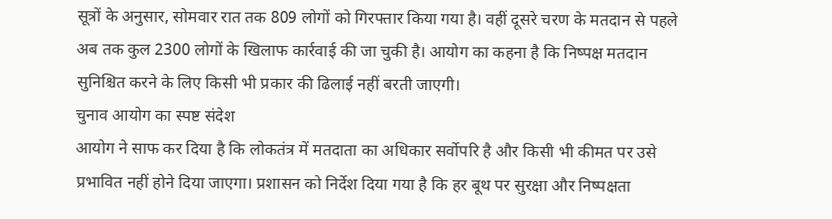सूत्रों के अनुसार, सोमवार रात तक 809 लोगों को गिरफ्तार किया गया है। वहीं दूसरे चरण के मतदान से पहले अब तक कुल 2300 लोगों के खिलाफ कार्रवाई की जा चुकी है। आयोग का कहना है कि निष्पक्ष मतदान सुनिश्चित करने के लिए किसी भी प्रकार की ढिलाई नहीं बरती जाएगी।
चुनाव आयोग का स्पष्ट संदेश
आयोग ने साफ कर दिया है कि लोकतंत्र में मतदाता का अधिकार सर्वोपरि है और किसी भी कीमत पर उसे प्रभावित नहीं होने दिया जाएगा। प्रशासन को निर्देश दिया गया है कि हर बूथ पर सुरक्षा और निष्पक्षता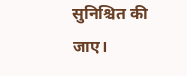सुनिश्चित की जाए।